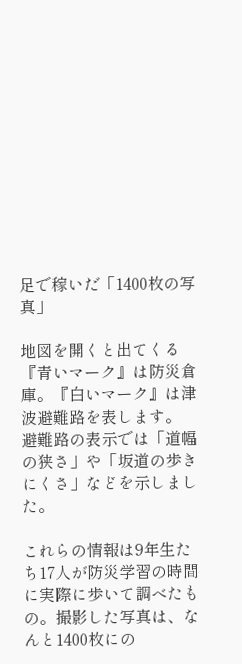足で稼いだ「1400枚の写真」

地図を開くと出てくる『青いマーク』は防災倉庫。『白いマーク』は津波避難路を表します。
避難路の表示では「道幅の狭さ」や「坂道の歩きにくさ」などを示しました。

これらの情報は9年生たち17人が防災学習の時間に実際に歩いて調べたもの。撮影した写真は、なんと1400枚にの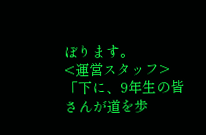ぼります。
<運営スタッフ>
「下に、9年生の皆さんが道を歩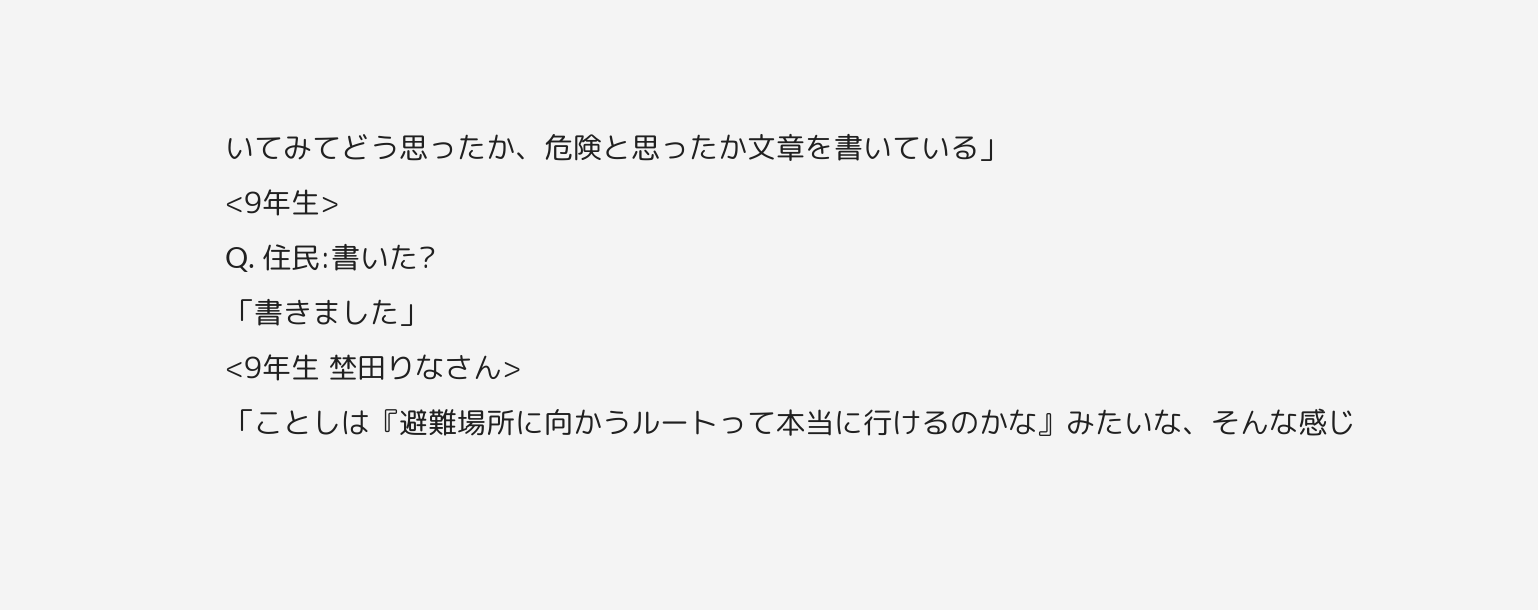いてみてどう思ったか、危険と思ったか文章を書いている」
<9年生>
Q. 住民:書いた?
「書きました」
<9年生 埜田りなさん>
「ことしは『避難場所に向かうルートって本当に行けるのかな』みたいな、そんな感じ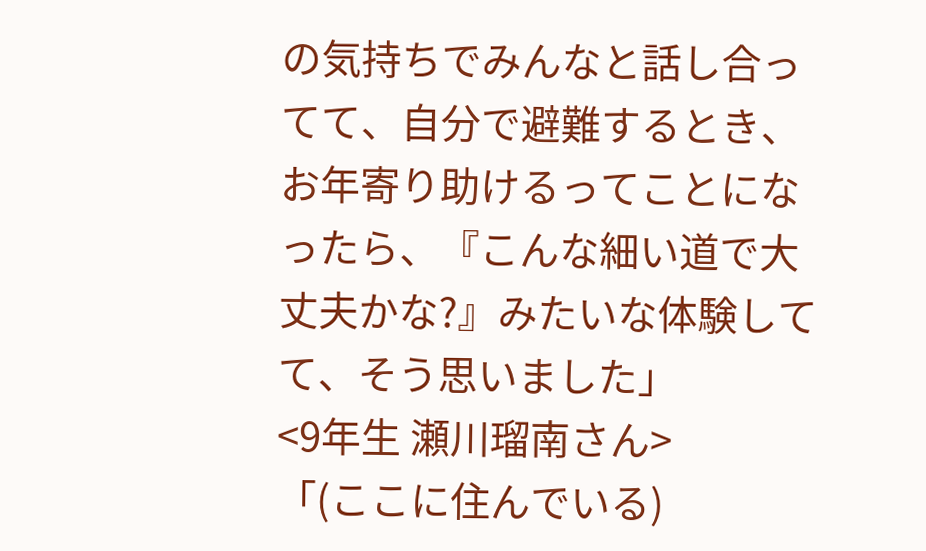の気持ちでみんなと話し合ってて、自分で避難するとき、お年寄り助けるってことになったら、『こんな細い道で大丈夫かな?』みたいな体験してて、そう思いました」
<9年生 瀬川瑠南さん>
「(ここに住んでいる)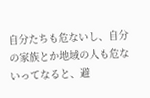自分たちも危ないし、自分の家族とか地域の人も危ないってなると、避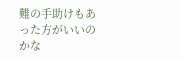難の手助けもあった方がいいのかな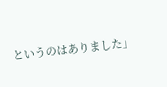というのはありました」